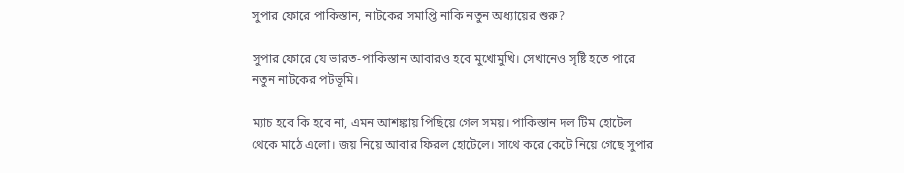সুপার ফোরে পাকিস্তান, নাটকের সমাপ্তি নাকি নতুন অধ্যায়ের শুরু?

সুপার ফোরে যে ভারত-পাকিস্তান আবারও হবে মুখোমুখি। সেখানেও সৃষ্টি হতে পারে নতুন নাটকের পটভূমি।

ম্যাচ হবে কি হবে না, এমন আশঙ্কায় পিছিয়ে গেল সময়। পাকিস্তান দল টিম হোটেল থেকে মাঠে এলো। জয় নিয়ে আবার ফিরল হোটেলে। সাথে করে কেটে নিয়ে গেছে সুপার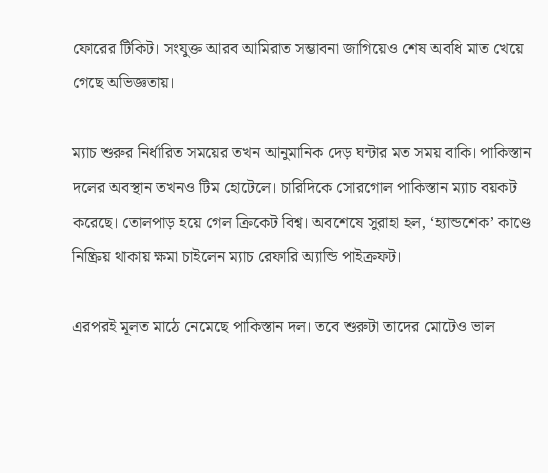ফোরের টিকিট। সংযুক্ত আরব আমিরাত সম্ভাবনা জাগিয়েও শেষ অবধি মাত খেয়ে গেছে অভিজ্ঞতায়।

ম্যাচ শুরুর নির্ধারিত সময়ের তখন আনুমানিক দেড় ঘন্টার মত সময় বাকি। পাকিস্তান দলের অবস্থান তখনও টিম হোটেলে। চারিদিকে সোরগোল পাকিস্তান ম্যাচ বয়কট করেছে। তোলপাড় হয়ে গেল ক্রিকেট বিশ্ব। অবশেষে সুরাহা হল, ‘হ্যান্ডশেক’ কাণ্ডে নিষ্ক্রিয় থাকায় ক্ষমা চাইলেন ম্যাচ রেফারি অ্যান্ডি পাইক্রফট।

এরপরই মূলত মাঠে নেমেছে পাকিস্তান দল। তবে শুরুটা তাদের মোটেও ভাল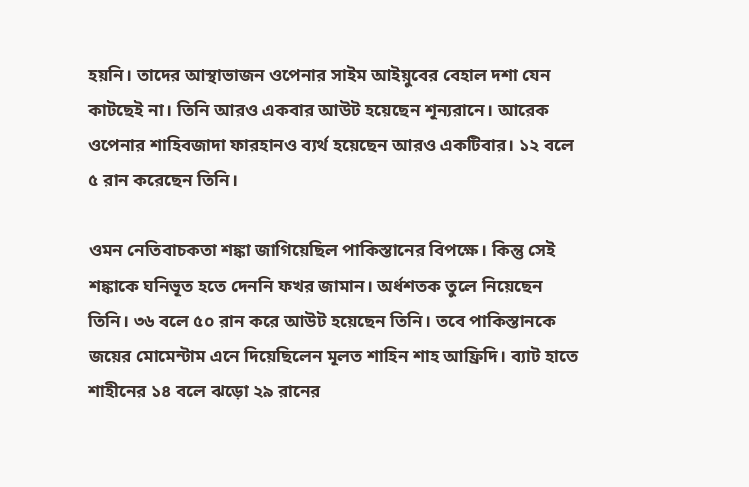হয়নি। তাদের আস্থাভাজন ওপেনার সাইম আইয়ুবের বেহাল দশা যেন কাটছেই না। তিনি আরও একবার আউট হয়েছেন শূন্যরানে। আরেক ওপেনার শাহিবজাদা ফারহানও ব্যর্থ হয়েছেন আরও একটিবার। ১২ বলে ৫ রান করেছেন তিনি।

ওমন নেতিবাচকতা শঙ্কা জাগিয়েছিল পাকিস্তানের বিপক্ষে। কিন্তু সেই শঙ্কাকে ঘনিভূত হতে দেননি ফখর জামান। অর্ধশতক তুলে নিয়েছেন তিনি। ৩৬ বলে ৫০ রান করে আউট হয়েছেন তিনি। তবে পাকিস্তানকে জয়ের মোমেন্টাম এনে দিয়েছিলেন মূলত শাহিন শাহ আফ্রিদি। ব্যাট হাতে শাহীনের ১৪ বলে ঝড়ো ২৯ রানের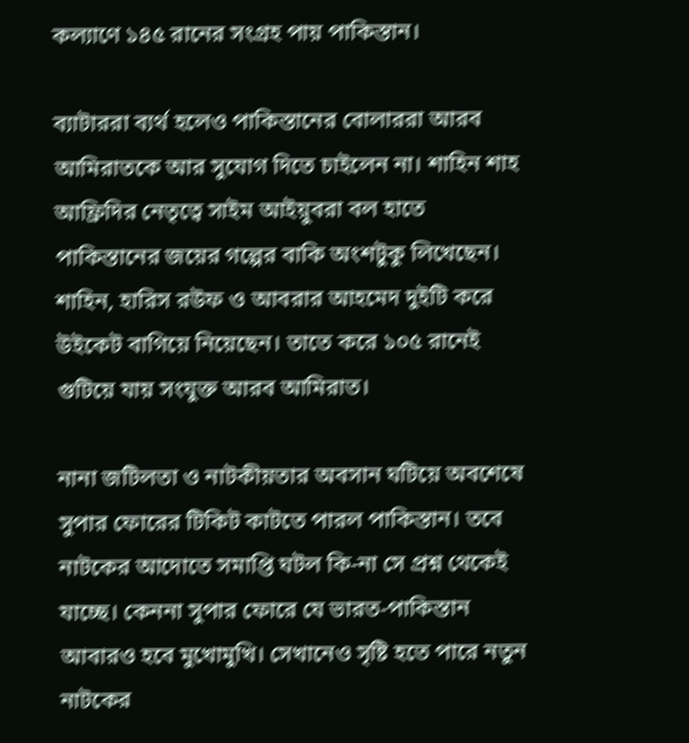কল্যাণে ১৪৫ রানের সংগ্রহ পায় পাকিস্তান।

ব্যাটাররা ব্যর্থ হলেও পাকিস্তানের বোলাররা আরব আমিরাতকে আর সুযোগ দিতে চাইলেন না। শাহিন শাহ আফ্রিদির নেতৃত্বে সাইম আইয়ুবরা বল হাতে পাকিস্তানের জয়ের গল্পের বাকি অংশটুকু লিখেছেন। শাহিন, হারিস রউফ ও আবরার আহমেদ দুইটি করে উইকেট বাগিয়ে নিয়েছেন। তাতে করে ১০৫ রানেই গুটিয়ে যায় সংযুক্ত আরব আমিরাত।

নানা জটিলতা ও নাটকীয়তার অবসান ঘটিয়ে অবশেষে সুপার ফোরের টিকিট কাটতে পারল পাকিস্তান। তবে নাটকের আদোতে সমাপ্তি ঘটল কি-না সে প্রশ্ন থেকেই যাচ্ছে। কেননা সুপার ফোরে যে ভারত-পাকিস্তান আবারও হবে মুখোমুখি। সেখানেও সৃষ্টি হতে পারে নতুন নাটকের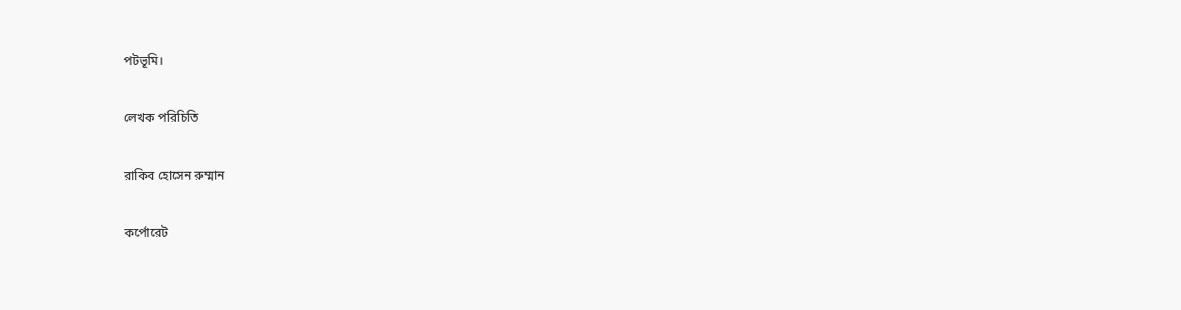পটভূমি।

লেখক পরিচিতি

রাকিব হোসেন রুম্মান

কর্পোরেট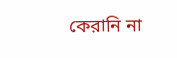কেরানি না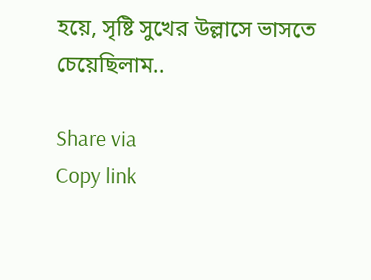হয়ে, সৃষ্টি সুখের উল্লাসে ভাসতে চেয়েছিলাম..

Share via
Copy link